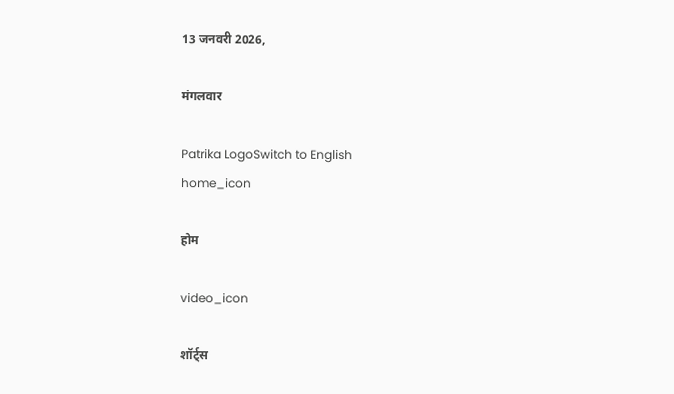13 जनवरी 2026,

मंगलवार

Patrika LogoSwitch to English
home_icon

होम

video_icon

शॉर्ट्स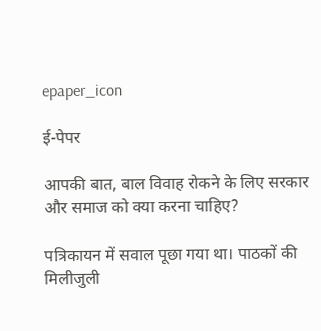epaper_icon

ई-पेपर

आपकी बात, बाल विवाह रोकने के लिए सरकार और समाज को क्या करना चाहिए?

पत्रिकायन में सवाल पूछा गया था। पाठकों की मिलीजुली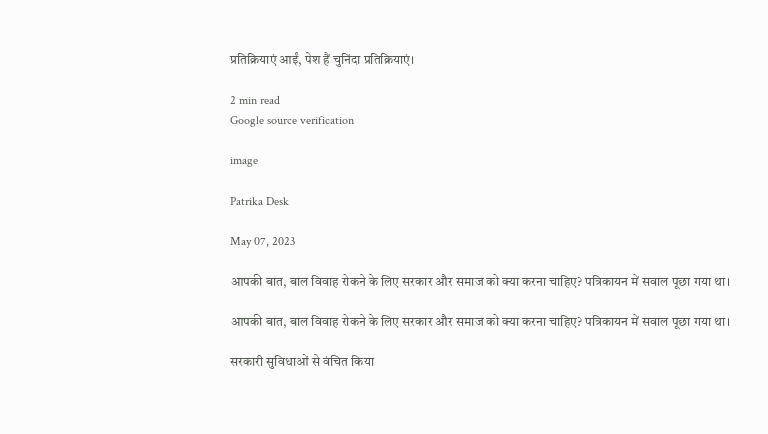प्रतिक्रियाएं आईं, पेश हैं चुनिंदा प्रतिक्रियाएं।

2 min read
Google source verification

image

Patrika Desk

May 07, 2023

आपकी बात, बाल विवाह रोकने के लिए सरकार और समाज को क्या करना चाहिए? पत्रिकायन में सवाल पूछा गया था।

आपकी बात, बाल विवाह रोकने के लिए सरकार और समाज को क्या करना चाहिए? पत्रिकायन में सवाल पूछा गया था।

सरकारी सुविधाओं से वंचित किया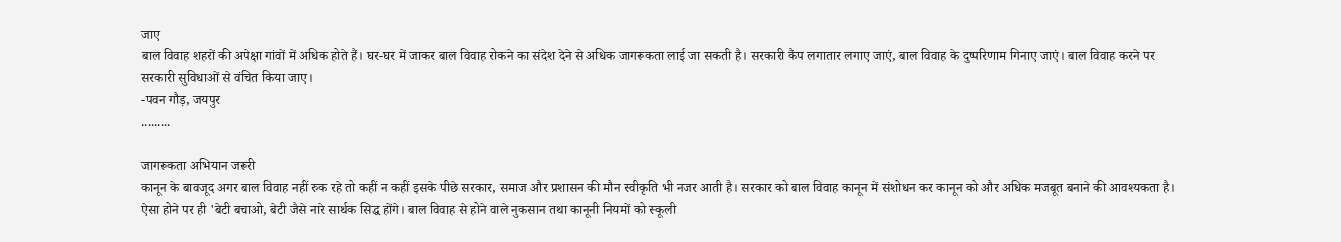जाए
बाल विवाह शहरों की अपेक्षा गांवों में अधिक होते हैं। घर-घर में जाकर बाल विवाह रोकने का संदेश देने से अधिक जागरूकता लाई जा सकती है। सरकारी कैंप लगातार लगाए जाएं, बाल विवाह के दुष्परिणाम गिनाए जाएं। बाल विवाह करने पर सरकारी सुविधाओं से वंचित किया जाए।
-पवन गौड़, जयपुर
.........

जागरूकता अभियान जरूरी
कानून के बावजूद अगर बाल विवाह नहीं रुक रहे तो कहीं न कहीं इसके पीछे सरकार, समाज और प्रशासन की मौन स्वीकृति भी नजर आती है। सरकार को बाल विवाह कानून में संशोधन कर कानून को और अधिक मजबूत बनाने की आवश्यकता है। ऐसा होने पर ही 'बेटी बचाओ, बेटी जैसे नारे सार्थक सिद्ध होंगे। बाल विवाह से होने वाले नुकसान तथा कानूनी नियमों को स्कूली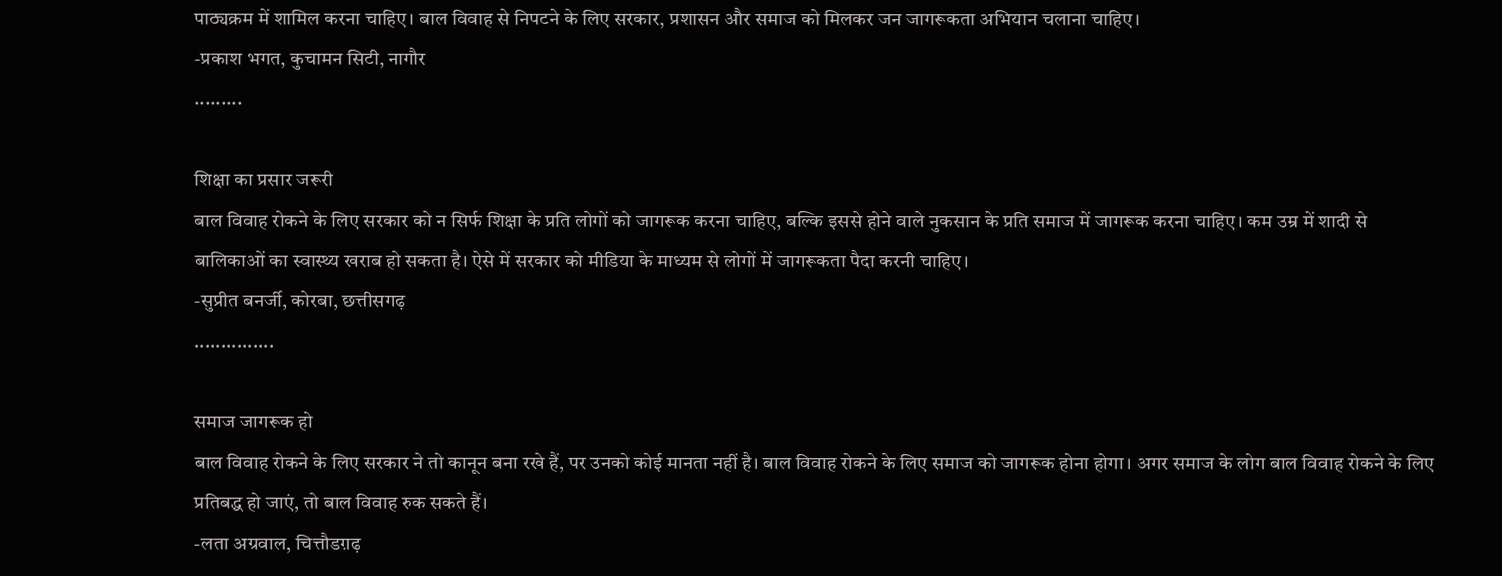पाठ्यक्रम में शामिल करना चाहिए। बाल विवाह से निपटने के लिए सरकार, प्रशासन और समाज को मिलकर जन जागरूकता अभियान चलाना चाहिए।
-प्रकाश भगत, कुचामन सिटी, नागौर
.........

शिक्षा का प्रसार जरूरी
बाल विवाह रोकने के लिए सरकार को न सिर्फ शिक्षा के प्रति लोगों को जागरूक करना चाहिए, बल्कि इससे होने वाले नुकसान के प्रति समाज में जागरूक करना चाहिए। कम उम्र में शादी से बालिकाओं का स्वास्थ्य खराब हो सकता है। ऐसे में सरकार को मीडिया के माध्यम से लोगों में जागरूकता पैदा करनी चाहिए।
-सुप्रीत बनर्जी, कोरबा, छत्तीसगढ़
...............

समाज जागरूक हो
बाल विवाह रोकने के लिए सरकार ने तो कानून बना रखे हैं, पर उनको कोई मानता नहीं है। बाल विवाह रोकने के लिए समाज को जागरूक होना होगा। अगर समाज के लोग बाल विवाह रोकने के लिए प्रतिबद्ध हो जाएं, तो बाल विवाह रुक सकते हैं।
-लता अग्रवाल, चित्तौडग़ढ़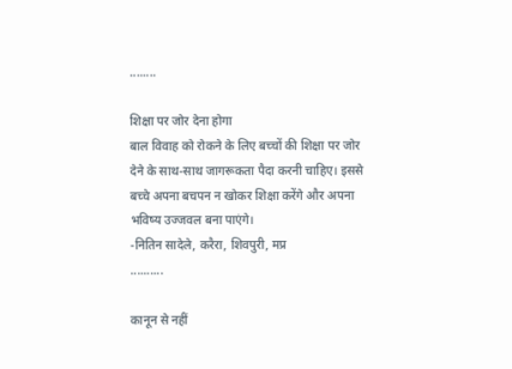........

शिक्षा पर जोर देना होगा
बाल विवाह को रोकने के लिए बच्चों की शिक्षा पर जोर देने के साथ-साथ जागरूकता पैदा करनी चाहिए। इससे बच्चे अपना बचपन न खोकर शिक्षा करेंगे और अपना भविष्य उज्जवल बना पाएंगे।
-नितिन सादेले, करैरा, शिवपुरी, मप्र
..........

कानून से नहीं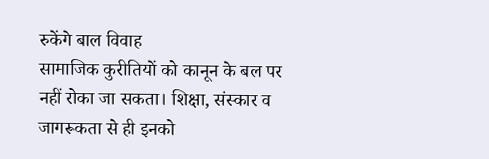रुकेंगे बाल विवाह
सामाजिक कुरीतियों को कानून के बल पर नहीं रोका जा सकता। शिक्षा, संस्कार व जागरूकता से ही इनको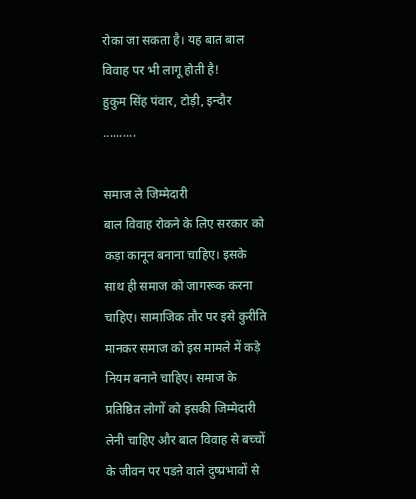रोका जा सकता है। यह बात बाल विवाह पर भी लागू होती है!
हुकुम सिंह पंवार, टोड़ी, इन्दौर
..........

समाज ले जिम्मेदारी
बाल विवाह रोकने के लिए सरकार को कड़ा कानून बनाना चाहिए। इसके साथ ही समाज को जागरूक करना चाहिए। सामाजिक तौर पर इसे कुरीति मानकर समाज को इस मामले में कड़े नियम बनाने चाहिए। समाज के प्रतिष्ठित लोगों को इसकी जिम्मेदारी लेनी चाहिए और बाल विवाह से बच्चों के जीवन पर पडऩे वाले दुष्प्रभावों से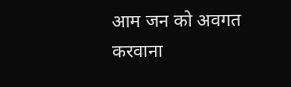आम जन को अवगत करवाना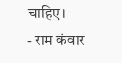चाहिए।
- राम कंवार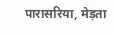पारासरिया, मेड़ता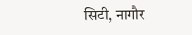सिटी, नागौर